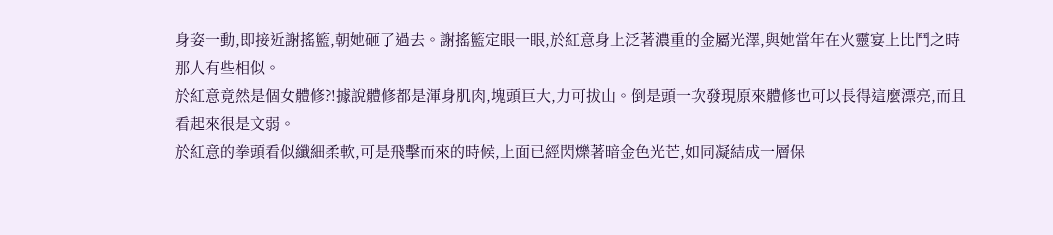身姿一動,即接近謝搖籃,朝她砸了過去。謝搖籃定眼一眼,於紅意身上泛著濃重的金屬光澤,與她當年在火靈宴上比鬥之時那人有些相似。
於紅意竟然是個女體修?!據說體修都是渾身肌肉,塊頭巨大,力可拔山。倒是頭一次發現原來體修也可以長得這麼漂亮,而且看起來很是文弱。
於紅意的拳頭看似纖細柔軟,可是飛擊而來的時候,上面已經閃爍著暗金色光芒,如同凝結成一層保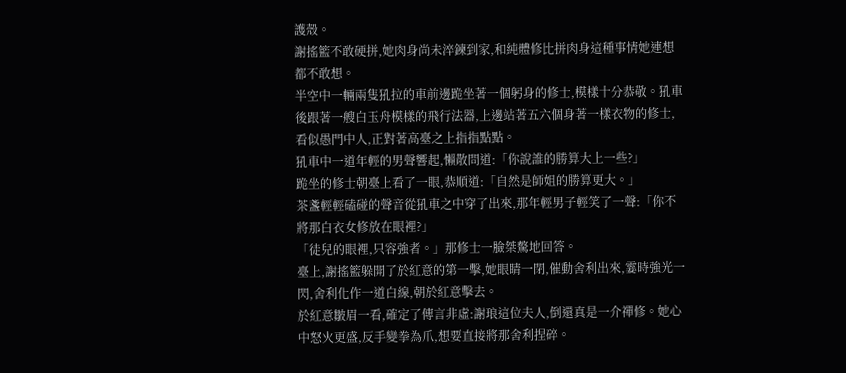護殼。
謝搖籃不敢硬拼,她肉身尚未淬鍊到家,和純體修比拼肉身這種事情她連想都不敢想。
半空中一輛兩隻犼拉的車前邊跪坐著一個躬身的修士,模樣十分恭敬。犼車後跟著一艘白玉舟模樣的飛行法器,上邊站著五六個身著一樣衣物的修士,看似愚門中人,正對著高臺之上指指點點。
犼車中一道年輕的男聲響起,懶散問道:「你說誰的勝算大上一些?」
跪坐的修士朝臺上看了一眼,恭順道:「自然是師姐的勝算更大。」
茶盞輕輕磕碰的聲音從犼車之中穿了出來,那年輕男子輕笑了一聲:「你不將那白衣女修放在眼裡?」
「徒兒的眼裡,只容強者。」那修士一臉桀驁地回答。
臺上,謝搖籃躲開了於紅意的第一擊,她眼睛一閉,催動舍利出來,霎時強光一閃,舍利化作一道白線,朝於紅意擊去。
於紅意皺眉一看,確定了傳言非虛:謝琅這位夫人,倒還真是一介禪修。她心中怒火更盛,反手變拳為爪,想要直接將那舍利捏碎。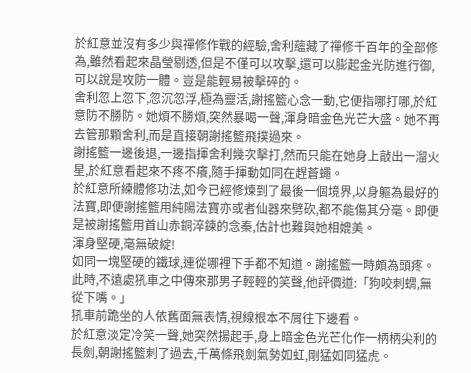於紅意並沒有多少與禪修作戰的經驗,舍利蘊藏了禪修千百年的全部修為,雖然看起來晶瑩剔透,但是不僅可以攻擊,還可以膨起金光防進行御,可以說是攻防一體。豈是能輕易被擊碎的。
舍利忽上忽下,忽沉忽浮,極為靈活,謝搖籃心念一動,它便指哪打哪,於紅意防不勝防。她煩不勝煩,突然暴喝一聲,渾身暗金色光芒大盛。她不再去管那顆舍利,而是直接朝謝搖籃飛撲過來。
謝搖籃一邊後退,一邊指揮舍利幾次擊打,然而只能在她身上敲出一溜火星,於紅意看起來不疼不癢,隨手揮動如同在趕蒼蠅。
於紅意所練體修功法,如今已經修煉到了最後一個境界,以身軀為最好的法寶,即便謝搖籃用純陽法寶亦或者仙器來劈砍,都不能傷其分毫。即便是被謝搖籃用首山赤銅淬鍊的念秦,估計也難與她相媲美。
渾身堅硬,毫無破綻!
如同一塊堅硬的鐵球,連從哪裡下手都不知道。謝搖籃一時頗為頭疼。
此時,不遠處犼車之中傳來那男子輕輕的笑聲,他評價道:「狗咬刺蝟,無從下嘴。」
犼車前跪坐的人依舊面無表情,視線根本不屑往下邊看。
於紅意淡定冷笑一聲,她突然揚起手,身上暗金色光芒化作一柄柄尖利的長劍,朝謝搖籃刺了過去,千萬條飛劍氣勢如虹,剛猛如同猛虎。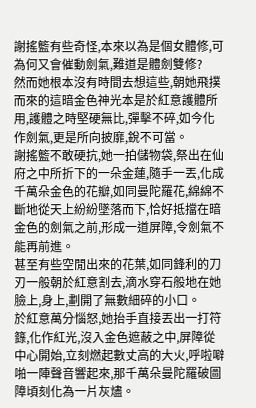謝搖籃有些奇怪,本來以為是個女體修,可為何又會催動劍氣,難道是體劍雙修?
然而她根本沒有時間去想這些,朝她飛撲而來的這暗金色神光本是於紅意護體所用,護體之時堅硬無比,彈擊不碎,如今化作劍氣,更是所向披靡,銳不可當。
謝搖籃不敢硬抗,她一拍儲物袋,祭出在仙府之中所折下的一朵金蓮,隨手一丟,化成千萬朵金色的花瓣,如同曼陀羅花,綿綿不斷地從天上紛紛墜落而下,恰好抵擋在暗金色的劍氣之前,形成一道屏障,令劍氣不能再前進。
甚至有些空閒出來的花葉,如同鋒利的刀刃一般朝於紅意割去,滴水穿石般地在她臉上,身上,劃開了無數細碎的小口。
於紅意萬分惱怒,她抬手直接丟出一打符籙,化作紅光,沒入金色遮蔽之中,屏障從中心開始,立刻燃起數丈高的大火,呼啦噼啪一陣聲音響起來,那千萬朵曼陀羅破圖障頃刻化為一片灰燼。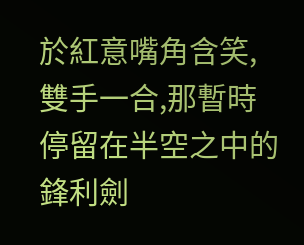於紅意嘴角含笑,雙手一合,那暫時停留在半空之中的鋒利劍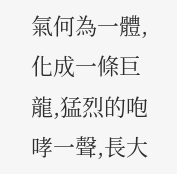氣何為一體,化成一條巨龍,猛烈的咆哮一聲,長大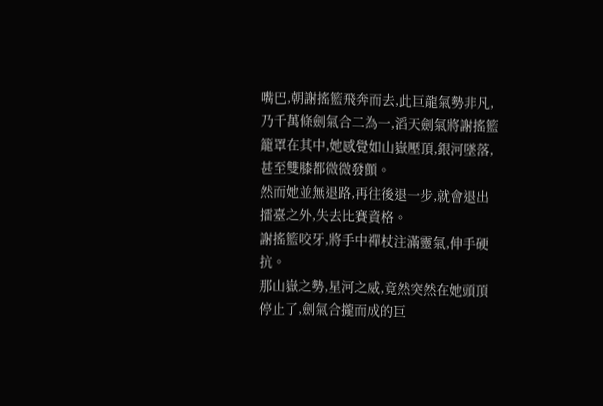嘴巴,朝謝搖籃飛奔而去,此巨龍氣勢非凡,乃千萬條劍氣合二為一,滔天劍氣將謝搖籃籠罩在其中,她感覺如山嶽壓頂,銀河墜落,甚至雙膝都微微發顫。
然而她並無退路,再往後退一步,就會退出擂臺之外,失去比賽資格。
謝搖籃咬牙,將手中禪杖注滿靈氣,伸手硬抗。
那山嶽之勢,星河之威,竟然突然在她頭頂停止了,劍氣合攏而成的巨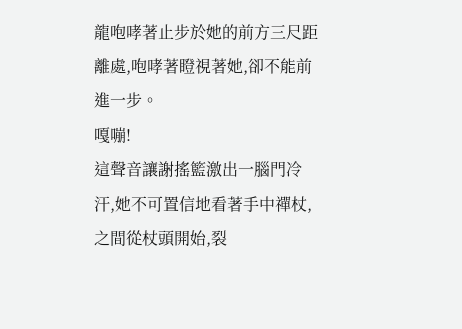龍咆哮著止步於她的前方三尺距離處,咆哮著瞪視著她,卻不能前進一步。
嘎嘣!
這聲音讓謝搖籃激出一腦門冷汗,她不可置信地看著手中禪杖,之間從杖頭開始,裂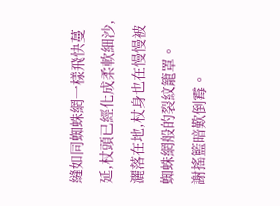縫如同蜘蛛網一樣飛快蔓延,杖頭已經化成柔軟細沙,灑落在地,杖身也在慢慢被蜘蛛網般的裂紋籠罩。
謝搖籃暗歎倒霉。